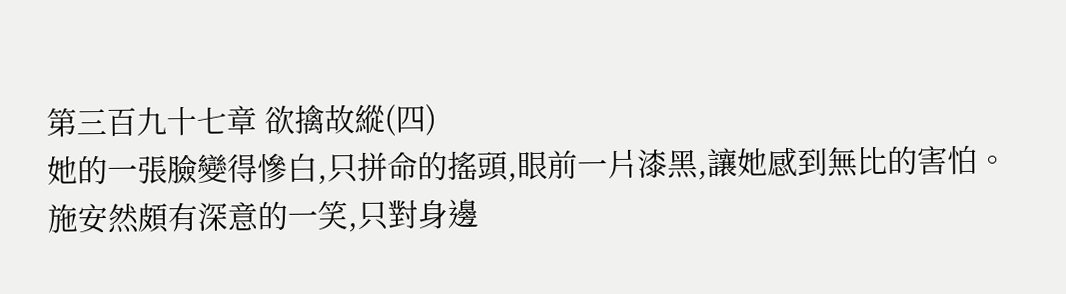第三百九十七章 欲擒故縱(四)
她的一張臉變得慘白,只拼命的搖頭,眼前一片漆黑,讓她感到無比的害怕。
施安然頗有深意的一笑,只對身邊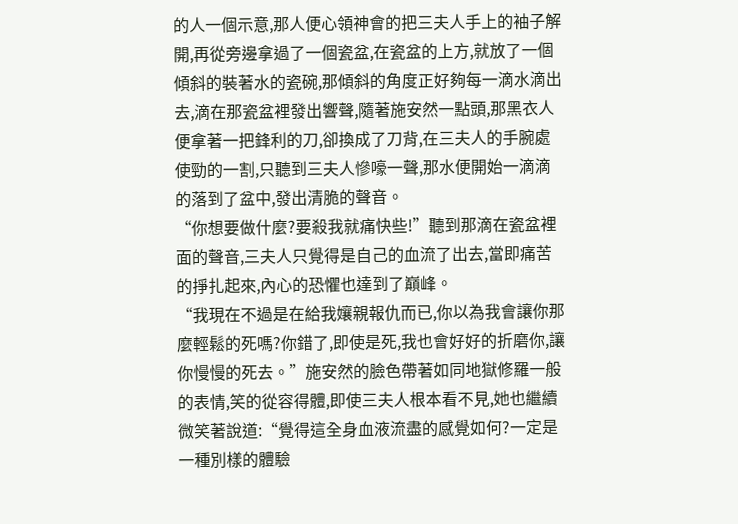的人一個示意,那人便心領神會的把三夫人手上的袖子解開,再從旁邊拿過了一個瓷盆,在瓷盆的上方,就放了一個傾斜的裝著水的瓷碗,那傾斜的角度正好夠每一滴水滴出去,滴在那瓷盆裡發出響聲,隨著施安然一點頭,那黑衣人便拿著一把鋒利的刀,卻換成了刀背,在三夫人的手腕處使勁的一割,只聽到三夫人慘嚎一聲,那水便開始一滴滴的落到了盆中,發出清脆的聲音。
“你想要做什麼?要殺我就痛快些!”聽到那滴在瓷盆裡面的聲音,三夫人只覺得是自己的血流了出去,當即痛苦的掙扎起來,內心的恐懼也達到了巔峰。
“我現在不過是在給我孃親報仇而已,你以為我會讓你那麼輕鬆的死嗎?你錯了,即使是死,我也會好好的折磨你,讓你慢慢的死去。”施安然的臉色帶著如同地獄修羅一般的表情,笑的從容得體,即使三夫人根本看不見,她也繼續微笑著說道:“覺得這全身血液流盡的感覺如何?一定是一種別樣的體驗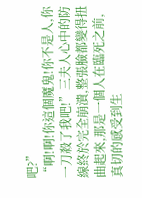吧?”
“啊!啊!你這個魔鬼!你不是人,你一刀殺了我吧!”三夫人心中的防線終於完全崩潰,整張臉都變得扭曲起來,那是一個人在臨死之前,真切的感受到生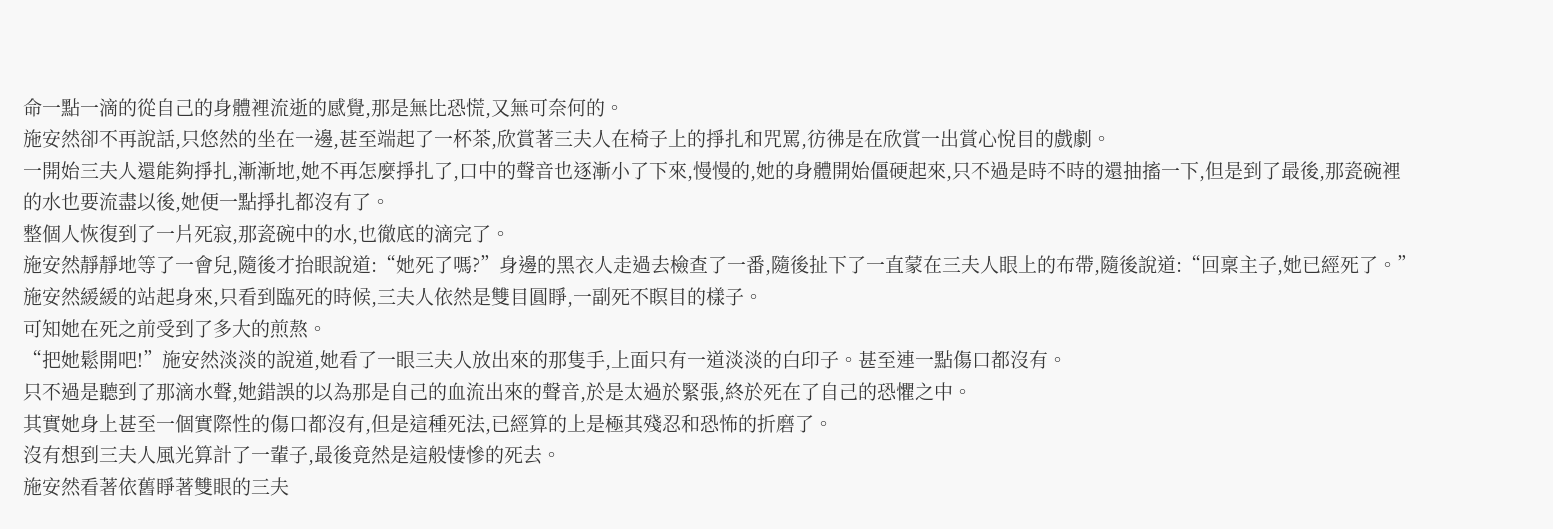命一點一滴的從自己的身體裡流逝的感覺,那是無比恐慌,又無可奈何的。
施安然卻不再說話,只悠然的坐在一邊,甚至端起了一杯茶,欣賞著三夫人在椅子上的掙扎和咒罵,彷彿是在欣賞一出賞心悅目的戲劇。
一開始三夫人還能夠掙扎,漸漸地,她不再怎麼掙扎了,口中的聲音也逐漸小了下來,慢慢的,她的身體開始僵硬起來,只不過是時不時的還抽搐一下,但是到了最後,那瓷碗裡的水也要流盡以後,她便一點掙扎都沒有了。
整個人恢復到了一片死寂,那瓷碗中的水,也徹底的滴完了。
施安然靜靜地等了一會兒,隨後才抬眼說道:“她死了嗎?”身邊的黑衣人走過去檢查了一番,隨後扯下了一直蒙在三夫人眼上的布帶,隨後說道:“回稟主子,她已經死了。”
施安然緩緩的站起身來,只看到臨死的時候,三夫人依然是雙目圓睜,一副死不瞑目的樣子。
可知她在死之前受到了多大的煎熬。
“把她鬆開吧!”施安然淡淡的說道,她看了一眼三夫人放出來的那隻手,上面只有一道淡淡的白印子。甚至連一點傷口都沒有。
只不過是聽到了那滴水聲,她錯誤的以為那是自己的血流出來的聲音,於是太過於緊張,終於死在了自己的恐懼之中。
其實她身上甚至一個實際性的傷口都沒有,但是這種死法,已經算的上是極其殘忍和恐怖的折磨了。
沒有想到三夫人風光算計了一輩子,最後竟然是這般悽慘的死去。
施安然看著依舊睜著雙眼的三夫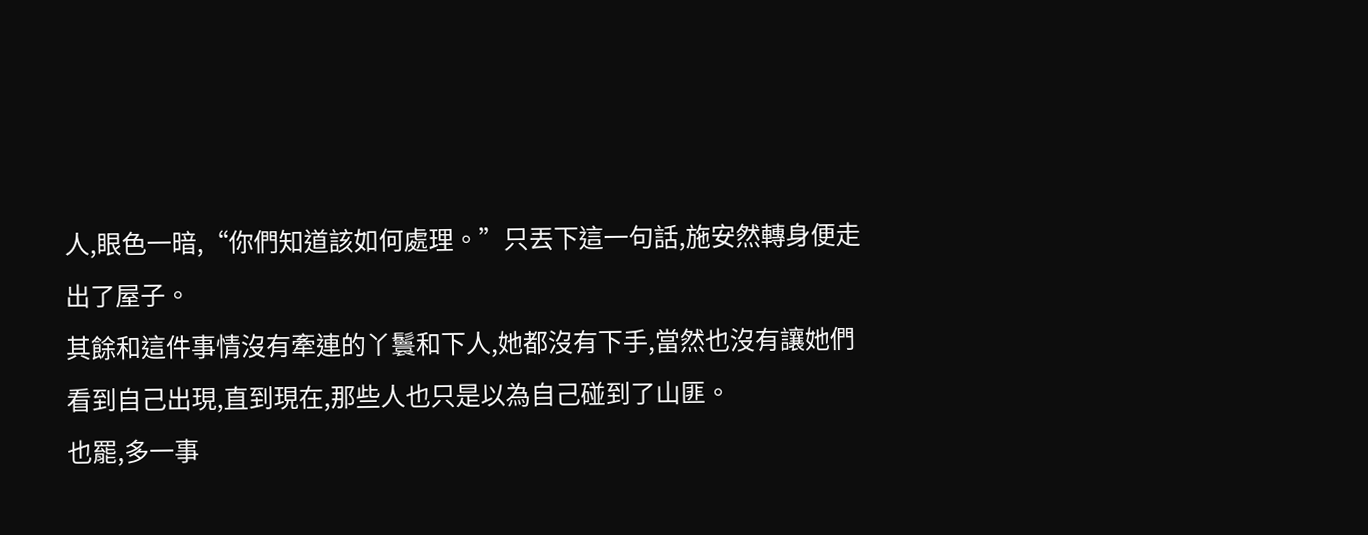人,眼色一暗,“你們知道該如何處理。”只丟下這一句話,施安然轉身便走出了屋子。
其餘和這件事情沒有牽連的丫鬟和下人,她都沒有下手,當然也沒有讓她們看到自己出現,直到現在,那些人也只是以為自己碰到了山匪。
也罷,多一事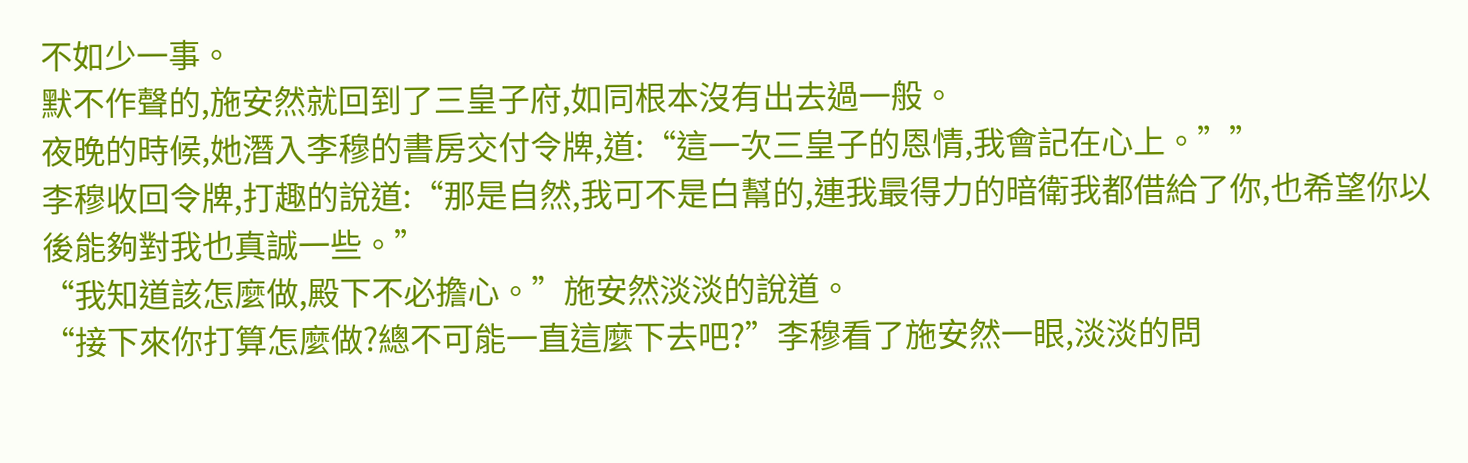不如少一事。
默不作聲的,施安然就回到了三皇子府,如同根本沒有出去過一般。
夜晚的時候,她潛入李穆的書房交付令牌,道:“這一次三皇子的恩情,我會記在心上。””
李穆收回令牌,打趣的說道:“那是自然,我可不是白幫的,連我最得力的暗衛我都借給了你,也希望你以後能夠對我也真誠一些。”
“我知道該怎麼做,殿下不必擔心。”施安然淡淡的說道。
“接下來你打算怎麼做?總不可能一直這麼下去吧?”李穆看了施安然一眼,淡淡的問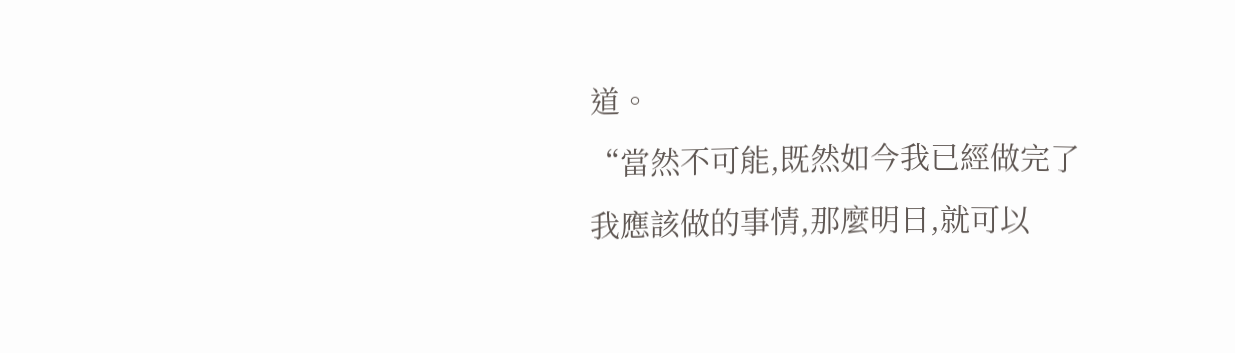道。
“當然不可能,既然如今我已經做完了我應該做的事情,那麼明日,就可以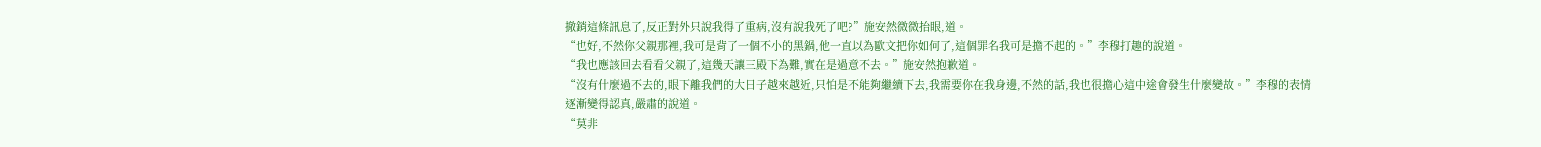撤銷這條訊息了,反正對外只說我得了重病,沒有說我死了吧?”施安然微微抬眼,道。
“也好,不然你父親那裡,我可是背了一個不小的黑鍋,他一直以為歐文把你如何了,這個罪名我可是擔不起的。”李穆打趣的說道。
“我也應該回去看看父親了,這幾天讓三殿下為難,實在是過意不去。”施安然抱歉道。
“沒有什麼過不去的,眼下離我們的大日子越來越近,只怕是不能夠繼續下去,我需要你在我身邊,不然的話,我也很擔心這中途會發生什麼變故。”李穆的表情逐漸變得認真,嚴肅的說道。
“莫非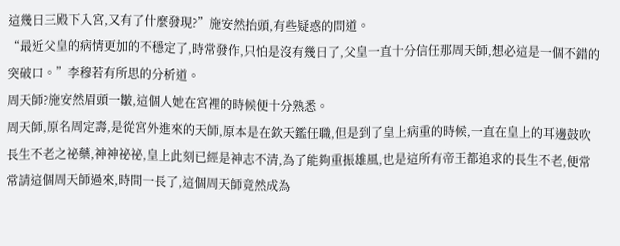這幾日三殿下入宮,又有了什麼發現?”施安然抬頭,有些疑惑的問道。
“最近父皇的病情更加的不穩定了,時常發作,只怕是沒有幾日了,父皇一直十分信任那周天師,想必這是一個不錯的突破口。”李穆若有所思的分析道。
周天師?施安然眉頭一皺,這個人她在宮裡的時候便十分熟悉。
周天師,原名周定壽,是從宮外進來的天師,原本是在欽天鑑任職,但是到了皇上病重的時候,一直在皇上的耳邊鼓吹長生不老之祕藥,神神祕祕,皇上此刻已經是神志不清,為了能夠重振雄風,也是這所有帝王都追求的長生不老,便常常請這個周天師過來,時間一長了,這個周天師竟然成為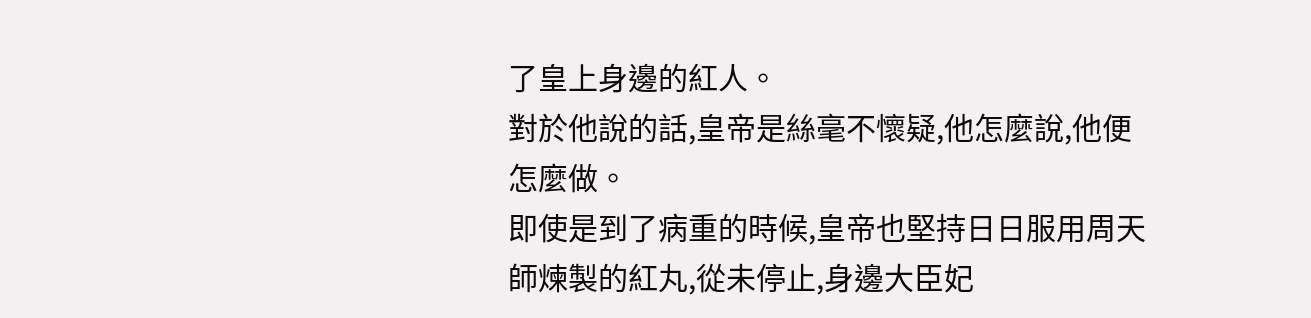了皇上身邊的紅人。
對於他說的話,皇帝是絲毫不懷疑,他怎麼說,他便怎麼做。
即使是到了病重的時候,皇帝也堅持日日服用周天師煉製的紅丸,從未停止,身邊大臣妃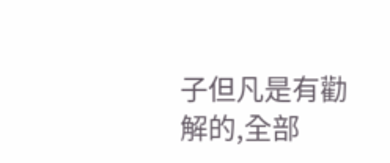子但凡是有勸解的,全部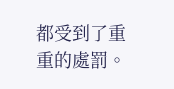都受到了重重的處罰。